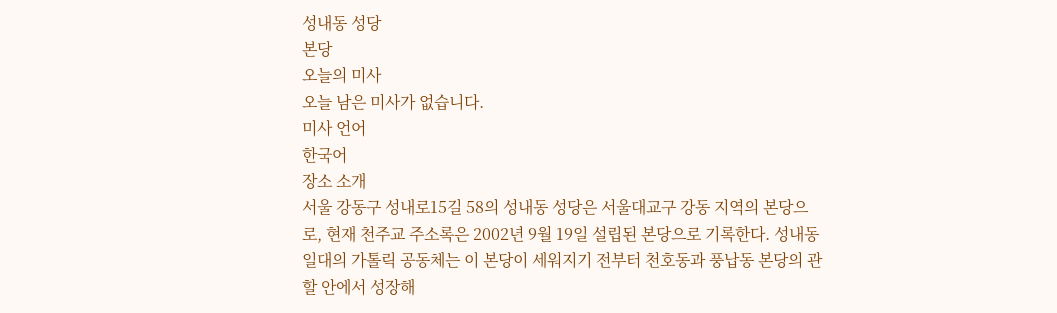성내동 성당
본당
오늘의 미사
오늘 남은 미사가 없습니다.
미사 언어
한국어
장소 소개
서울 강동구 성내로15길 58의 성내동 성당은 서울대교구 강동 지역의 본당으로, 현재 천주교 주소록은 2002년 9월 19일 설립된 본당으로 기록한다. 성내동 일대의 가톨릭 공동체는 이 본당이 세워지기 전부터 천호동과 풍납동 본당의 관할 안에서 성장해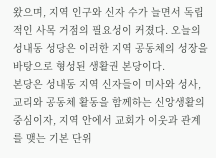왔으며, 지역 인구와 신자 수가 늘면서 독립적인 사목 거점의 필요성이 커졌다. 오늘의 성내동 성당은 이러한 지역 공동체의 성장을 바탕으로 형성된 생활권 본당이다.
본당은 성내동 지역 신자들이 미사와 성사, 교리와 공동체 활동을 함께하는 신앙생활의 중심이자, 지역 안에서 교회가 이웃과 관계를 맺는 기본 단위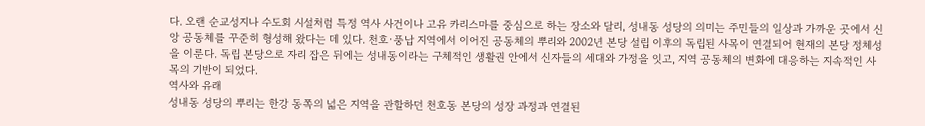다. 오랜 순교성지나 수도회 시설처럼 특정 역사 사건이나 고유 카리스마를 중심으로 하는 장소와 달리, 성내동 성당의 의미는 주민들의 일상과 가까운 곳에서 신앙 공동체를 꾸준히 형성해 왔다는 데 있다. 천호·풍납 지역에서 이어진 공동체의 뿌리와 2002년 본당 설립 이후의 독립된 사목이 연결되어 현재의 본당 정체성을 이룬다. 독립 본당으로 자리 잡은 뒤에는 성내동이라는 구체적인 생활권 안에서 신자들의 세대와 가정을 잇고, 지역 공동체의 변화에 대응하는 지속적인 사목의 기반이 되었다.
역사와 유래
성내동 성당의 뿌리는 한강 동쪽의 넓은 지역을 관할하던 천호동 본당의 성장 과정과 연결된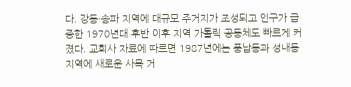다. 강동·송파 지역에 대규모 주거지가 조성되고 인구가 급증한 1970년대 후반 이후 지역 가톨릭 공동체도 빠르게 커졌다. 교회사 자료에 따르면 1987년에는 풍납동과 성내동 지역에 새로운 사목 거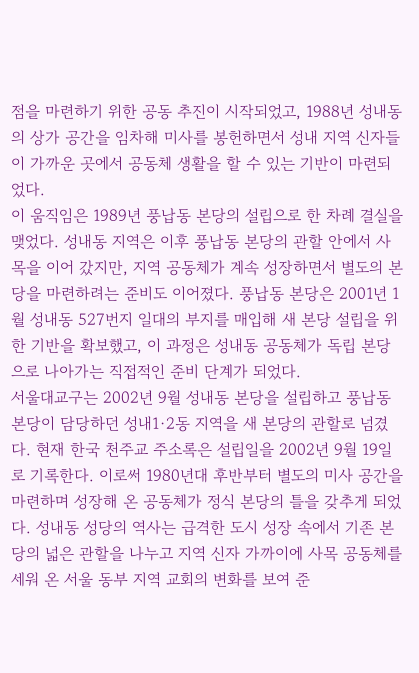점을 마련하기 위한 공동 추진이 시작되었고, 1988년 성내동의 상가 공간을 임차해 미사를 봉헌하면서 성내 지역 신자들이 가까운 곳에서 공동체 생활을 할 수 있는 기반이 마련되었다.
이 움직임은 1989년 풍납동 본당의 설립으로 한 차례 결실을 맺었다. 성내동 지역은 이후 풍납동 본당의 관할 안에서 사목을 이어 갔지만, 지역 공동체가 계속 성장하면서 별도의 본당을 마련하려는 준비도 이어졌다. 풍납동 본당은 2001년 1월 성내동 527번지 일대의 부지를 매입해 새 본당 설립을 위한 기반을 확보했고, 이 과정은 성내동 공동체가 독립 본당으로 나아가는 직접적인 준비 단계가 되었다.
서울대교구는 2002년 9월 성내동 본당을 설립하고 풍납동 본당이 담당하던 성내1·2동 지역을 새 본당의 관할로 넘겼다. 현재 한국 천주교 주소록은 설립일을 2002년 9월 19일로 기록한다. 이로써 1980년대 후반부터 별도의 미사 공간을 마련하며 성장해 온 공동체가 정식 본당의 틀을 갖추게 되었다. 성내동 성당의 역사는 급격한 도시 성장 속에서 기존 본당의 넓은 관할을 나누고 지역 신자 가까이에 사목 공동체를 세워 온 서울 동부 지역 교회의 변화를 보여 준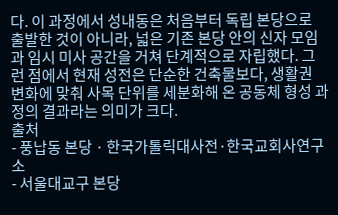다. 이 과정에서 성내동은 처음부터 독립 본당으로 출발한 것이 아니라, 넓은 기존 본당 안의 신자 모임과 임시 미사 공간을 거쳐 단계적으로 자립했다. 그런 점에서 현재 성전은 단순한 건축물보다, 생활권 변화에 맞춰 사목 단위를 세분화해 온 공동체 형성 과정의 결과라는 의미가 크다.
출처
- 풍납동 본당 · 한국가톨릭대사전·한국교회사연구소
- 서울대교구 본당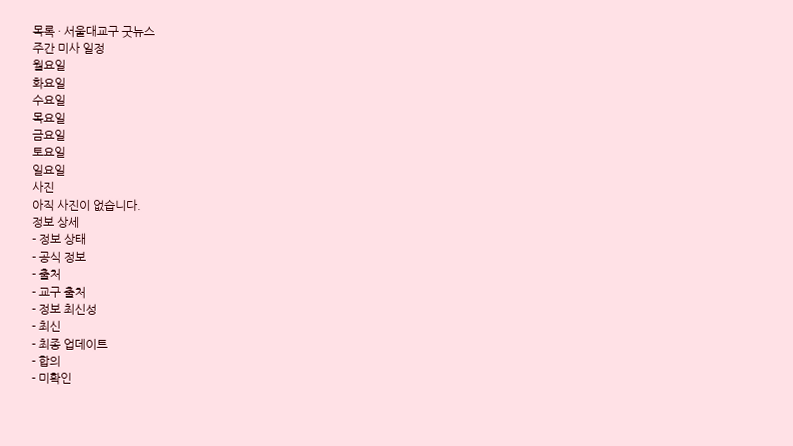목록 · 서울대교구 굿뉴스
주간 미사 일정
월요일
화요일
수요일
목요일
금요일
토요일
일요일
사진
아직 사진이 없습니다.
정보 상세
- 정보 상태
- 공식 정보
- 출처
- 교구 출처
- 정보 최신성
- 최신
- 최종 업데이트
- 합의
- 미확인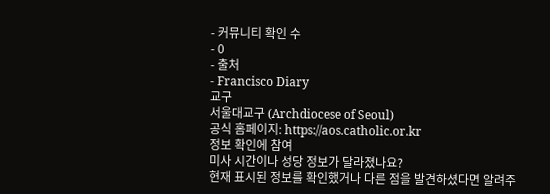- 커뮤니티 확인 수
- 0
- 출처
- Francisco Diary
교구
서울대교구 (Archdiocese of Seoul)
공식 홈페이지: https://aos.catholic.or.kr
정보 확인에 참여
미사 시간이나 성당 정보가 달라졌나요?
현재 표시된 정보를 확인했거나 다른 점을 발견하셨다면 알려주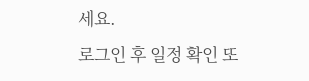세요.
로그인 후 일정 확인 또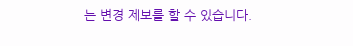는 변경 제보를 할 수 있습니다.